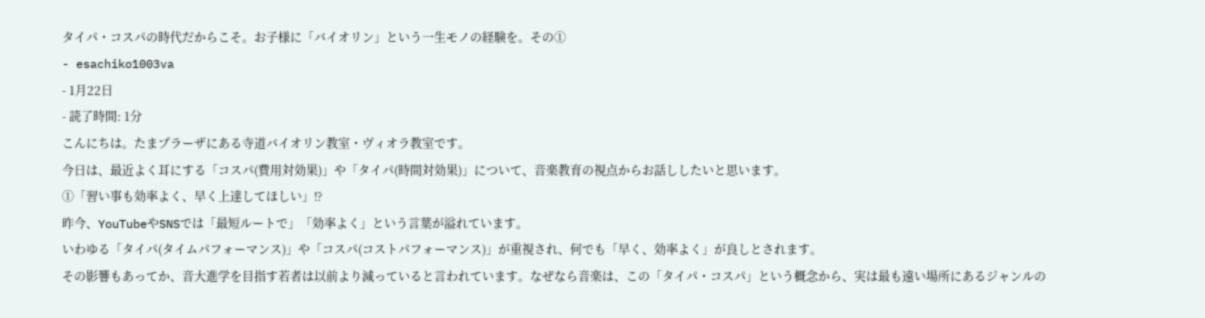タイパ・コスパの時代だからこそ。お子様に「バイオリン」という一生モノの経験を。その①
- esachiko1003va
- 1月22日
- 読了時間: 1分
こんにちは。たまプラーザにある寺道バイオリン教室・ヴィオラ教室です。
今日は、最近よく耳にする「コスパ(費用対効果)」や「タイパ(時間対効果)」について、音楽教育の視点からお話ししたいと思います。
①「習い事も効率よく、早く上達してほしい」⁉
昨今、YouTubeやSNSでは「最短ルートで」「効率よく」という言葉が溢れています。
いわゆる「タイパ(タイムパフォーマンス)」や「コスパ(コストパフォーマンス)」が重視され、何でも「早く、効率よく」が良しとされます。
その影響もあってか、音大進学を目指す若者は以前より減っていると言われています。なぜなら音楽は、この「タイパ・コスパ」という概念から、実は最も遠い場所にあるジャンルの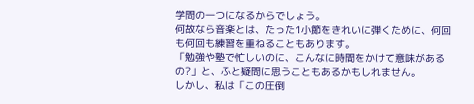学問の一つになるからでしょう。
何故なら音楽とは、たった1小節をきれいに弾くために、何回も何回も練習を重ねることもあります。
「勉強や塾で忙しいのに、こんなに時間をかけて意味があるの?」と、ふと疑問に思うこともあるかもしれません。
しかし、私は「この圧倒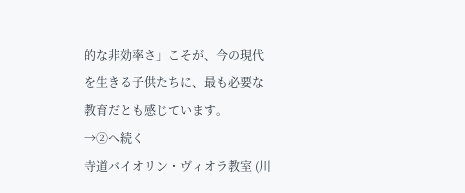的な非効率さ」こそが、今の現代を生きる子供たちに、最も必要な教育だとも感じています。
→②へ続く
寺道バイオリン・ヴィオラ教室 (川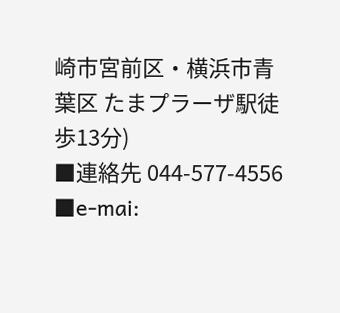崎市宮前区・横浜市青葉区 たまプラーザ駅徒歩13分)
■連絡先 044-577-4556
■e-mai: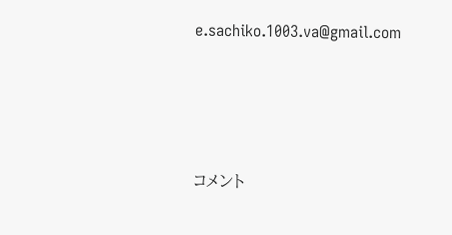e.sachiko.1003.va@gmail.com




コメント